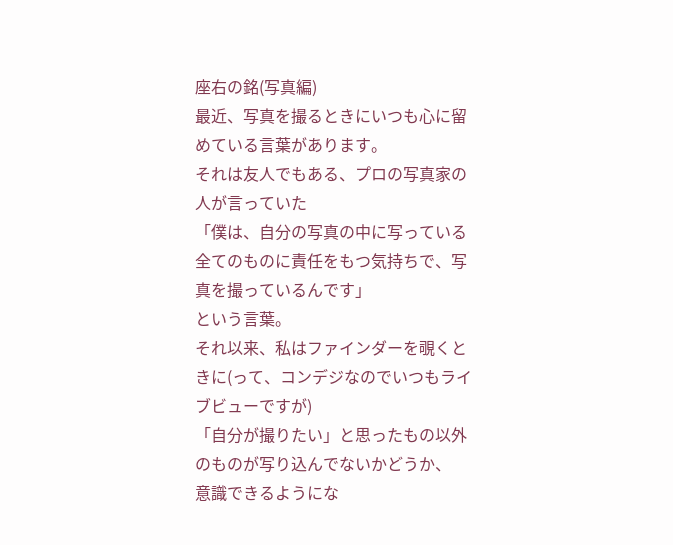座右の銘(写真編)
最近、写真を撮るときにいつも心に留めている言葉があります。
それは友人でもある、プロの写真家の人が言っていた
「僕は、自分の写真の中に写っている全てのものに責任をもつ気持ちで、写真を撮っているんです」
という言葉。
それ以来、私はファインダーを覗くときに(って、コンデジなのでいつもライブビューですが)
「自分が撮りたい」と思ったもの以外のものが写り込んでないかどうか、
意識できるようにな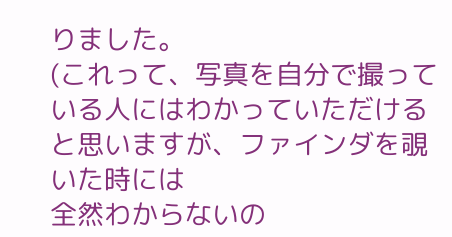りました。
(これって、写真を自分で撮っている人にはわかっていただけると思いますが、ファインダを覗いた時には
全然わからないの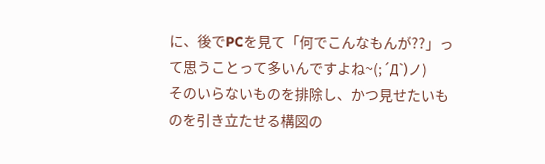に、後でPCを見て「何でこんなもんが??」って思うことって多いんですよね~(;´Д`)ノ)
そのいらないものを排除し、かつ見せたいものを引き立たせる構図の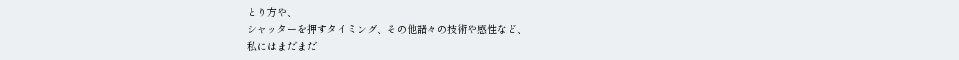とり方や、
シャッターを押すタイミング、その他諸々の技術や感性など、
私にはまだまだ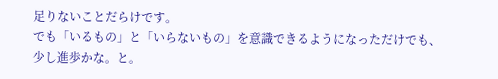足りないことだらけです。
でも「いるもの」と「いらないもの」を意識できるようになっただけでも、少し進歩かな。と。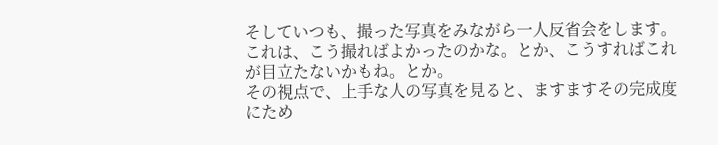そしていつも、撮った写真をみながら一人反省会をします。
これは、こう撮ればよかったのかな。とか、こうすればこれが目立たないかもね。とか。
その視点で、上手な人の写真を見ると、ますますその完成度にため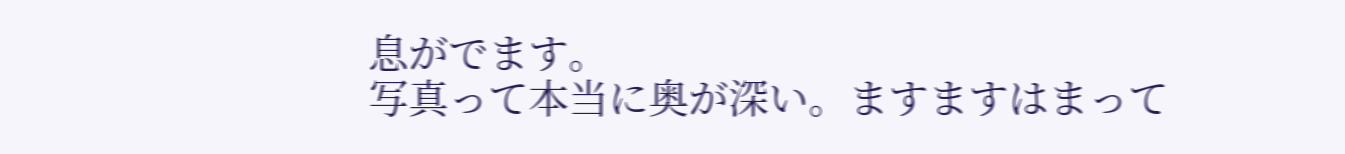息がでます。
写真って本当に奥が深い。ますますはまって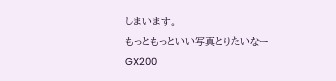しまいます。
もっともっといい写真とりたいなー
GX200